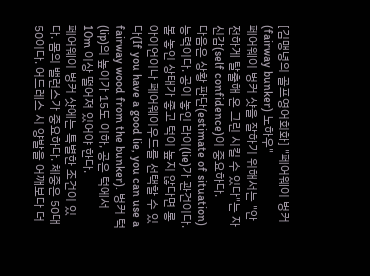[김맹녕의 골프영어회화] "페어웨이 벙커(fairway bunker) 노하우"
페어웨이 벙커 샷을 잘하기 위해서는 "안전하게 탈출해 온 그린 시킬 수 있다"는 자신감(self confidence)이 중요하다.
다음은 상황 판단(estimate of situation) 능력이다. 공이 놓인 라이(lie)가 관건이다. 볼 놓인 상태가 좋고 턱이 높지 않다면 롱 아이언이나 페어웨이우드를 선택할 수 있다(If you have a good lie, you can use a fairway wood from the bunker). 벙커 턱(lip)의 높이가 15도 이하, 공은 턱에서 10m 이상 떨어져 있어야 한다.
페어웨이 벙커 샷에는 특별한 조건이 있다. 몸의 밸런스가 중요하다. 체중은 50대 50이다. 어드레스 시 양발을 어깨보다 더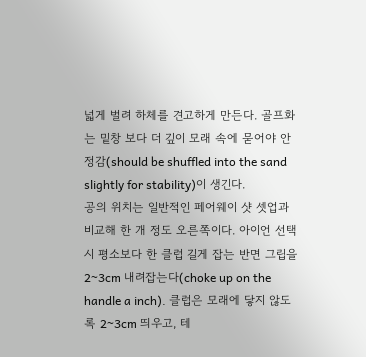넓게 벌려 하체를 견고하게 만든다. 골프화는 밑창 보다 더 깊이 모래 속에 묻어야 안정감(should be shuffled into the sand slightly for stability)이 생긴다.
공의 위치는 일반적인 페어웨이 샷 셋업과 비교해 한 개 정도 오른쪽이다. 아이언 선택 시 평소보다 한 클럽 길게 잡는 반면 그립을 2~3cm 내려잡는다(choke up on the handle a inch). 클럽은 모래에 닿지 않도록 2~3cm 띄우고, 테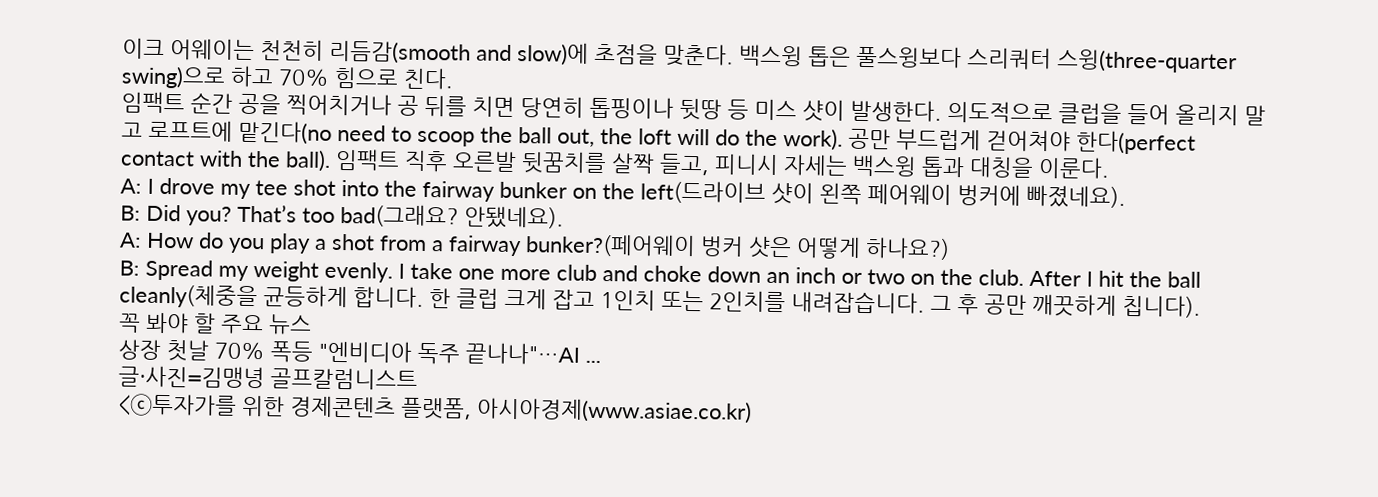이크 어웨이는 천천히 리듬감(smooth and slow)에 초점을 맞춘다. 백스윙 톱은 풀스윙보다 스리쿼터 스윙(three-quarter swing)으로 하고 70% 힘으로 친다.
임팩트 순간 공을 찍어치거나 공 뒤를 치면 당연히 톱핑이나 뒷땅 등 미스 샷이 발생한다. 의도적으로 클럽을 들어 올리지 말고 로프트에 맡긴다(no need to scoop the ball out, the loft will do the work). 공만 부드럽게 걷어쳐야 한다(perfect contact with the ball). 임팩트 직후 오른발 뒷꿈치를 살짝 들고, 피니시 자세는 백스윙 톱과 대칭을 이룬다.
A: I drove my tee shot into the fairway bunker on the left(드라이브 샷이 왼쪽 페어웨이 벙커에 빠졌네요).
B: Did you? That’s too bad(그래요? 안됐네요).
A: How do you play a shot from a fairway bunker?(페어웨이 벙커 샷은 어떻게 하나요?)
B: Spread my weight evenly. I take one more club and choke down an inch or two on the club. After I hit the ball cleanly(체중을 균등하게 합니다. 한 클럽 크게 잡고 1인치 또는 2인치를 내려잡습니다. 그 후 공만 깨끗하게 칩니다).
꼭 봐야 할 주요 뉴스
상장 첫날 70% 폭등 "엔비디아 독주 끝나나"…AI ...
글·사진=김맹녕 골프칼럼니스트
<ⓒ투자가를 위한 경제콘텐츠 플랫폼, 아시아경제(www.asiae.co.kr)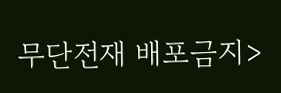무단전재 배포금지>